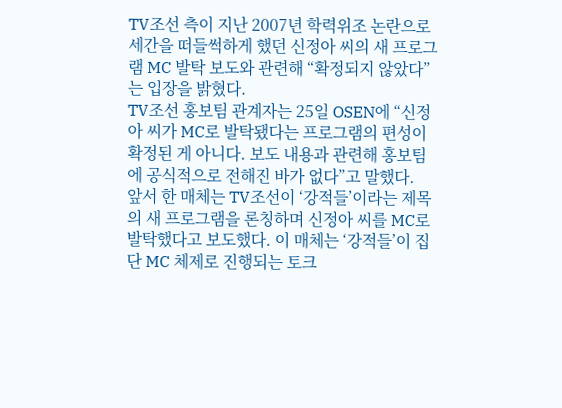TV조선 측이 지난 2007년 학력위조 논란으로 세간을 떠들썩하게 했던 신정아 씨의 새 프로그램 MC 발탁 보도와 관련해 “확정되지 않았다”는 입장을 밝혔다.
TV조선 홍보팀 관계자는 25일 OSEN에 “신정아 씨가 MC로 발탁됐다는 프로그램의 편성이 확정된 게 아니다. 보도 내용과 관련해 홍보팀에 공식적으로 전해진 바가 없다”고 말했다.
앞서 한 매체는 TV조선이 ‘강적들’이라는 제목의 새 프로그램을 론칭하며 신정아 씨를 MC로 발탁했다고 보도했다. 이 매체는 ‘강적들’이 집단 MC 체제로 진행되는 토크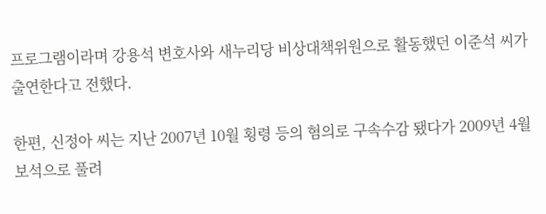프로그램이라며 강용석 변호사와 새누리당 비상대책위원으로 활동했던 이준석 씨가 출연한다고 전했다.

한편, 신정아 씨는 지난 2007년 10월 횡령 등의 혐의로 구속수감 됐다가 2009년 4월 보석으로 풀려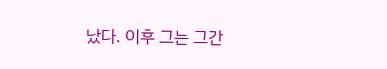났다. 이후 그는 그간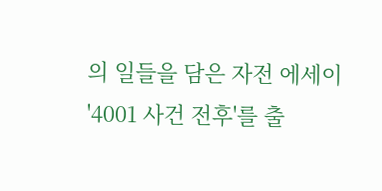의 일들을 담은 자전 에세이 '4001 사건 전후'를 출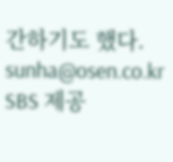간하기도 했다.
sunha@osen.co.kr
SBS 제공